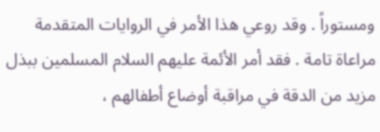ومستوراً . وقد روعي هذا الأمر في الروايات المتقدمة مراعاة تامة . فقد أمر الأئمة عليهم السلام المسلمين ببذل مزيد من الدقة في مراقبة أوضاع أطفالهم ،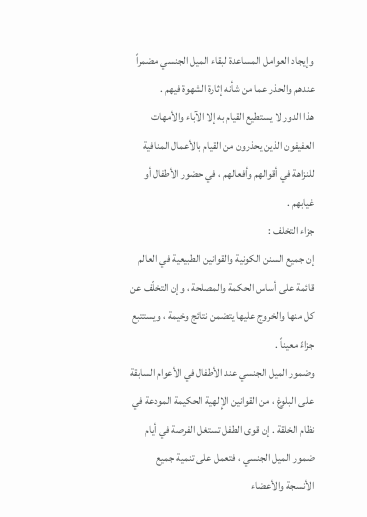وإيجاد العوامل المساعدة لبقاء الميل الجنسي مضمراً عندهم والحذر عما من شأنه إثارة الشهوة فيهم .
هذا الدور لا يستطيع القيام به إلا الآباء والأمهات العفيفون الذين يحذرون من القيام بالأعمال المنافية للنزاهة في أقوالهم وأفعالهم ، في حضور الأطفال أو غيابهم .
جزاء التخلف :
إن جميع السنن الكونية والقوانين الطبيعية في العالم قائمة على أساس الحكمة والمصلحة ، وإن التخلّف عن كل منها والخروج عليها يتضمن نتائج وخيمة ، ويستتبع جزاءً معيناً .
وضمور الميل الجنسي عند الأطفال في الأعوام السابقة على البلوغ ، من القوانين الإِلهية الحكيمة المودعة في نظام الخلقة . إن قوى الطفل تستغل الفرصة في أيام ضمور الميل الجنسي ، فتعمل على تنمية جميع الأنسجة والأعضاء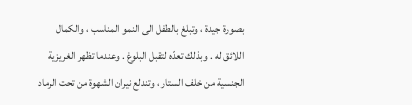بصورة جيدة ، وتبلغ بالطفل الى النمو المناسب ، والكمال اللائق له . وبذلك تعدّه لتقبل البلوغ . وعندما تظهر الغريزية الجنسية من خلف الستار ، وتندلع نيران الشهوة من تحت الرماد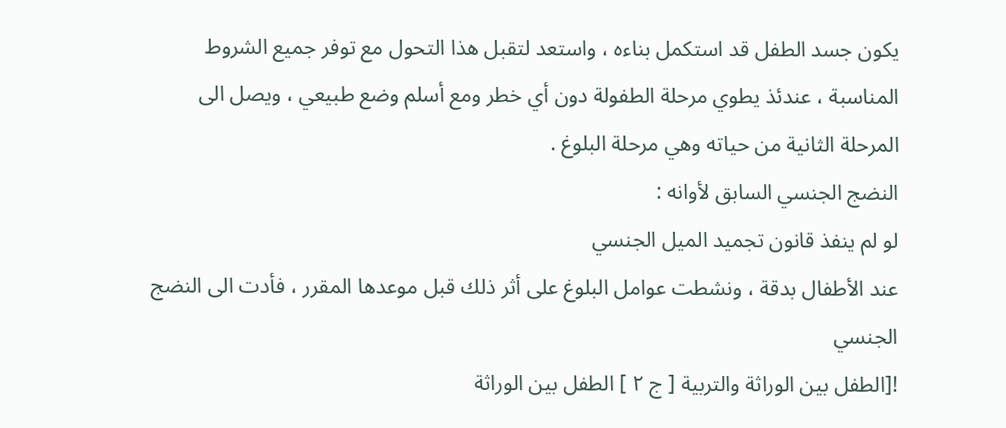يكون جسد الطفل قد استكمل بناءه ، واستعد لتقبل هذا التحول مع توفر جميع الشروط المناسبة ، عندئذ يطوي مرحلة الطفولة دون أي خطر ومع أسلم وضع طبيعي ، ويصل الى المرحلة الثانية من حياته وهي مرحلة البلوغ .
النضج الجنسي السابق لأوانه :
لو لم ينفذ قانون تجميد الميل الجنسي
عند الأطفال بدقة ، ونشطت عوامل البلوغ على أثر ذلك قبل موعدها المقرر ، فأدت الى النضج الجنسي
![الطفل بين الوراثة والتربية [ ج ٢ ] الطفل بين الوراثة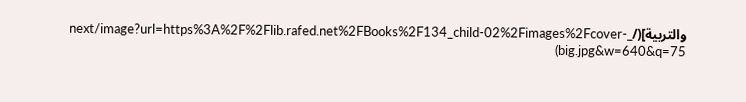والتربية](/_next/image?url=https%3A%2F%2Flib.rafed.net%2FBooks%2F134_child-02%2Fimages%2Fcover-big.jpg&w=640&q=75)